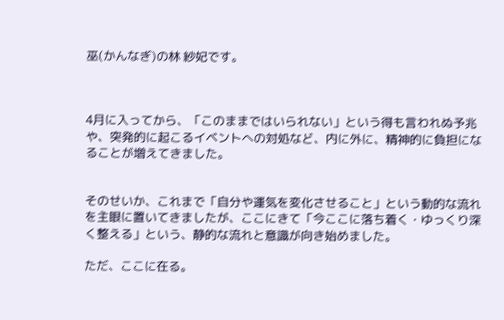巫(かんなぎ)の林 紗妃です。



4月に入ってから、「このままではいられない」という得も言われぬ予兆や、突発的に起こるイベントへの対処など、内に外に、精神的に負担になることが増えてきました。


そのせいか、これまで「自分や運気を変化させること」という動的な流れを主眼に置いてきましたが、ここにきて「今ここに落ち着く・ゆっくり深く整える」という、静的な流れと意識が向き始めました。

ただ、ここに在る。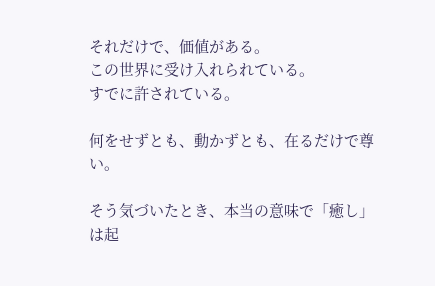それだけで、価値がある。
この世界に受け入れられている。
すでに許されている。

何をせずとも、動かずとも、在るだけで尊い。

そう気づいたとき、本当の意味で「癒し」は起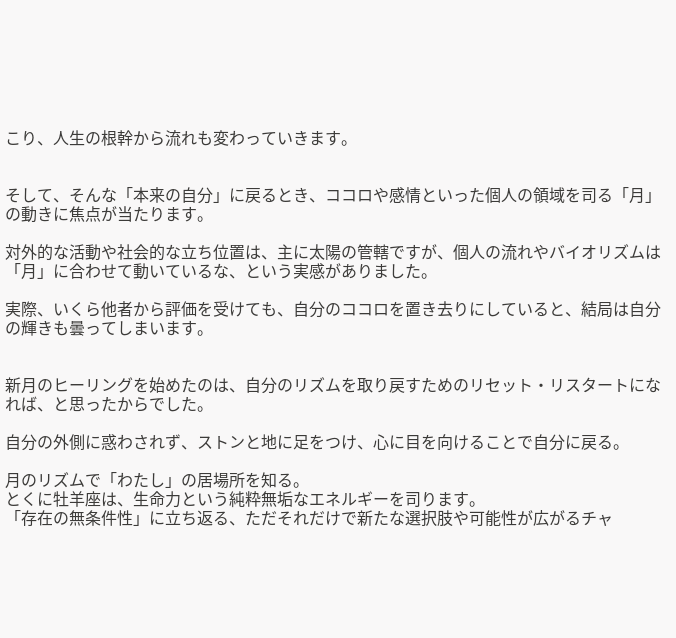こり、人生の根幹から流れも変わっていきます。


そして、そんな「本来の自分」に戻るとき、ココロや感情といった個人の領域を司る「月」の動きに焦点が当たります。

対外的な活動や社会的な立ち位置は、主に太陽の管轄ですが、個人の流れやバイオリズムは「月」に合わせて動いているな、という実感がありました。

実際、いくら他者から評価を受けても、自分のココロを置き去りにしていると、結局は自分の輝きも曇ってしまいます。


新月のヒーリングを始めたのは、自分のリズムを取り戻すためのリセット・リスタートになれば、と思ったからでした。

自分の外側に惑わされず、ストンと地に足をつけ、心に目を向けることで自分に戻る。

月のリズムで「わたし」の居場所を知る。
とくに牡羊座は、生命力という純粋無垢なエネルギーを司ります。
「存在の無条件性」に立ち返る、ただそれだけで新たな選択肢や可能性が広がるチャ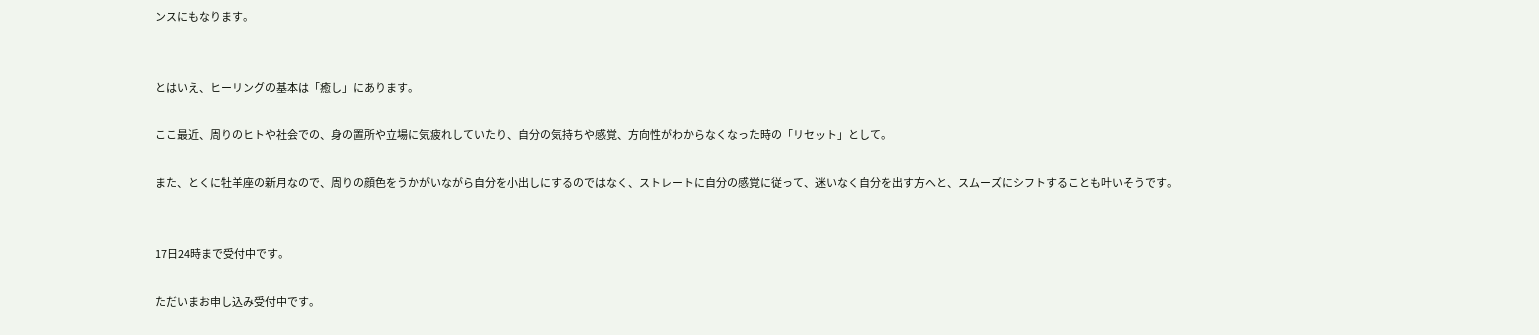ンスにもなります。


とはいえ、ヒーリングの基本は「癒し」にあります。

ここ最近、周りのヒトや社会での、身の置所や立場に気疲れしていたり、自分の気持ちや感覚、方向性がわからなくなった時の「リセット」として。

また、とくに牡羊座の新月なので、周りの顔色をうかがいながら自分を小出しにするのではなく、ストレートに自分の感覚に従って、迷いなく自分を出す方へと、スムーズにシフトすることも叶いそうです。


17日24時まで受付中です。

ただいまお申し込み受付中です。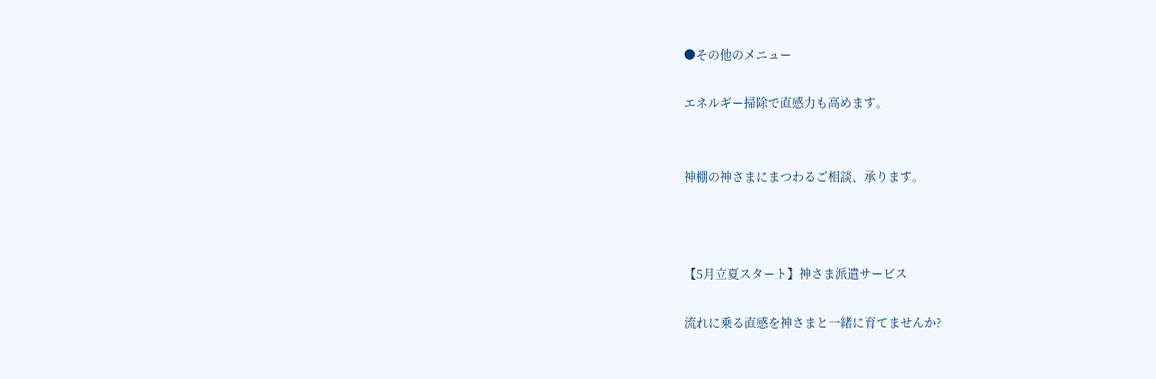●その他のメニュー

エネルギー掃除で直感力も高めます。


神棚の神さまにまつわるご相談、承ります。



【5月立夏スタート】神さま派遣サービス

流れに乗る直感を神さまと一緒に育てませんか?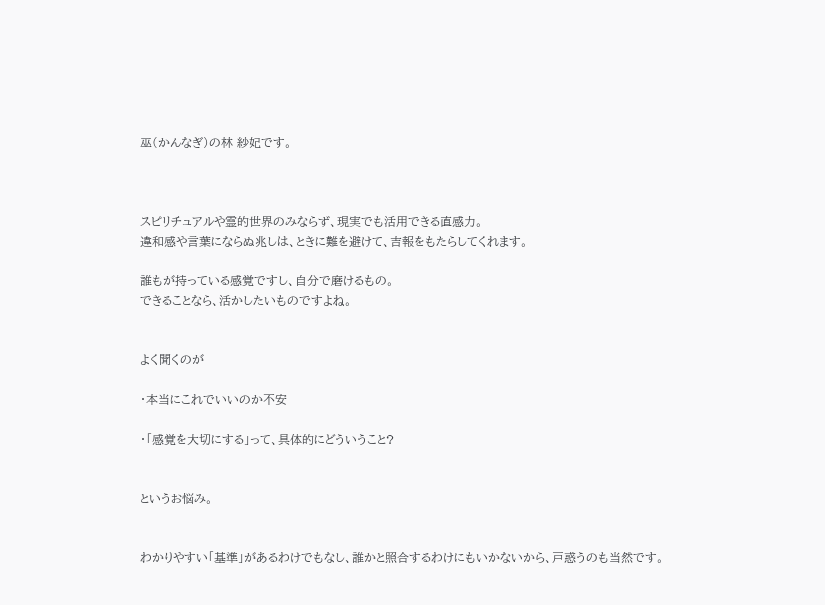巫(かんなぎ)の林 紗妃です。



スピリチュアルや霊的世界のみならず、現実でも活用できる直感力。
違和感や言葉にならぬ兆しは、ときに難を避けて、吉報をもたらしてくれます。

誰もが持っている感覚ですし、自分で磨けるもの。
できることなら、活かしたいものですよね。


よく聞くのが

・本当にこれでいいのか不安

・「感覚を大切にする」って、具体的にどういうこと?


というお悩み。


わかりやすい「基準」があるわけでもなし、誰かと照合するわけにもいかないから、戸惑うのも当然です。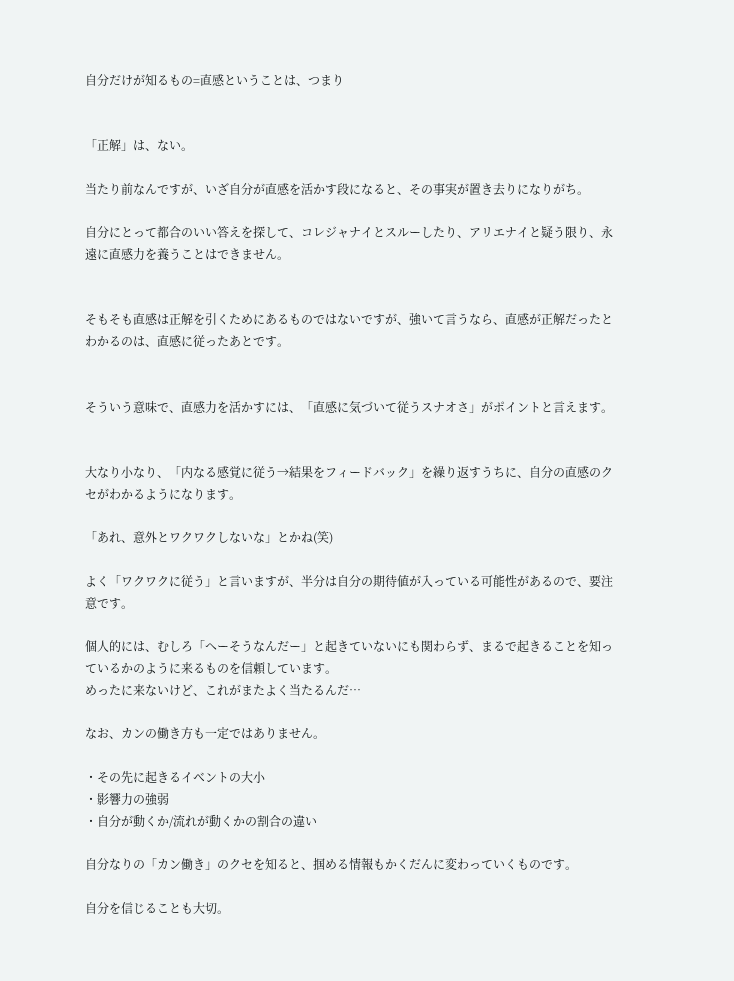自分だけが知るもの=直感ということは、つまり


「正解」は、ない。

当たり前なんですが、いざ自分が直感を活かす段になると、その事実が置き去りになりがち。

自分にとって都合のいい答えを探して、コレジャナイとスルーしたり、アリエナイと疑う限り、永遠に直感力を養うことはできません。


そもそも直感は正解を引くためにあるものではないですが、強いて言うなら、直感が正解だったとわかるのは、直感に従ったあとです。


そういう意味で、直感力を活かすには、「直感に気づいて従うスナオさ」がポイントと言えます。


大なり小なり、「内なる感覚に従う→結果をフィードバック」を繰り返すうちに、自分の直感のクセがわかるようになります。

「あれ、意外とワクワクしないな」とかね(笑)

よく「ワクワクに従う」と言いますが、半分は自分の期待値が入っている可能性があるので、要注意です。

個人的には、むしろ「へーそうなんだー」と起きていないにも関わらず、まるで起きることを知っているかのように来るものを信頼しています。
めったに来ないけど、これがまたよく当たるんだ…

なお、カンの働き方も一定ではありません。

・その先に起きるイベントの大小
・影響力の強弱
・自分が動くか/流れが動くかの割合の違い

自分なりの「カン働き」のクセを知ると、掴める情報もかくだんに変わっていくものです。

自分を信じることも大切。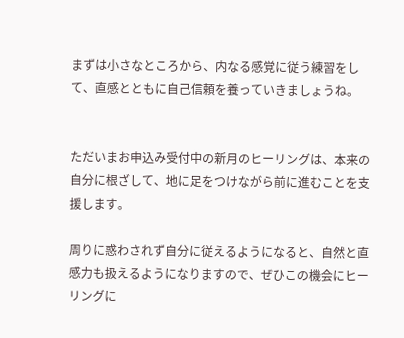まずは小さなところから、内なる感覚に従う練習をして、直感とともに自己信頼を養っていきましょうね。


ただいまお申込み受付中の新月のヒーリングは、本来の自分に根ざして、地に足をつけながら前に進むことを支援します。

周りに惑わされず自分に従えるようになると、自然と直感力も扱えるようになりますので、ぜひこの機会にヒーリングに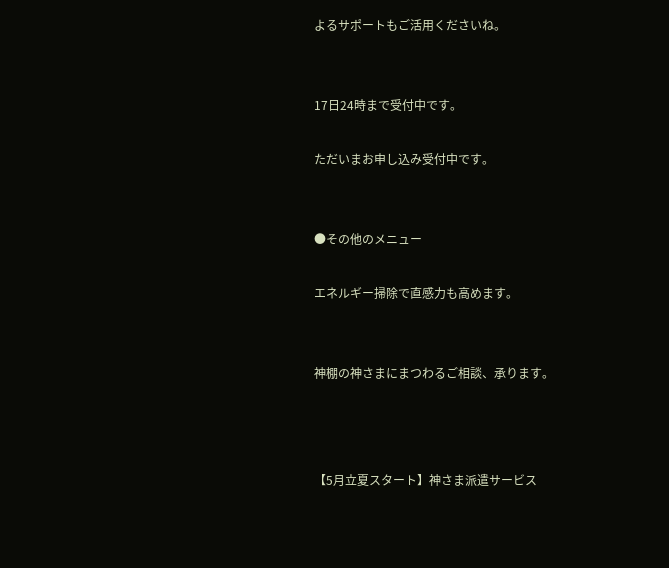よるサポートもご活用くださいね。


17日24時まで受付中です。

ただいまお申し込み受付中です。


●その他のメニュー

エネルギー掃除で直感力も高めます。


神棚の神さまにまつわるご相談、承ります。



【5月立夏スタート】神さま派遣サービス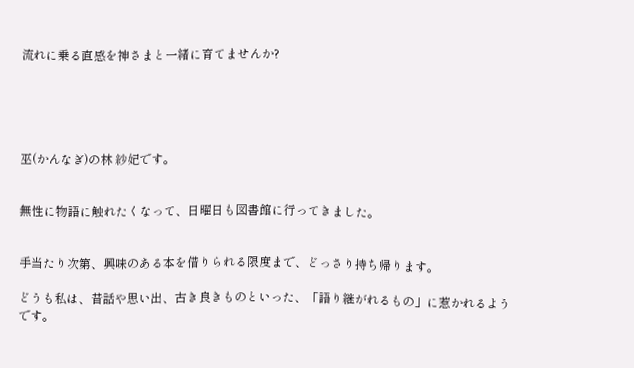流れに乗る直感を神さまと一緒に育てませんか?





巫(かんなぎ)の林 紗妃です。


無性に物語に触れたくなって、日曜日も図書館に行ってきました。


手当たり次第、興味のある本を借りられる限度まで、どっさり持ち帰ります。

どうも私は、昔話や思い出、古き良きものといった、「語り継がれるもの」に惹かれるようです。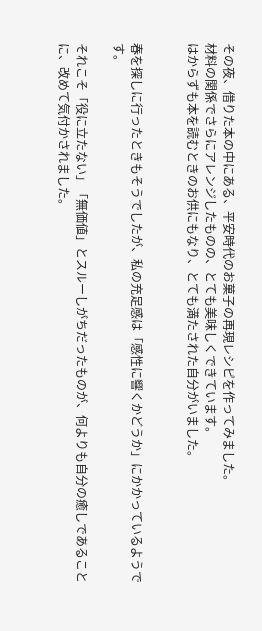その夜、借りた本の中にある、平安時代のお菓子の再現レシピを作ってみました。
材料の関係でさらにアレンジしたものの、とても美味しくできています。
はからずも本を読むときのお供にもなり、とても満たされた自分がいました。


春を探しに行ったときもそうでしたが、私の充足感は「感性に響くかどうか」にかかっているようです。

それこそ「役に立たない」「無価値」とスルーしがちだったものが、何よりも自分の癒しであることに、改めて気付かされました。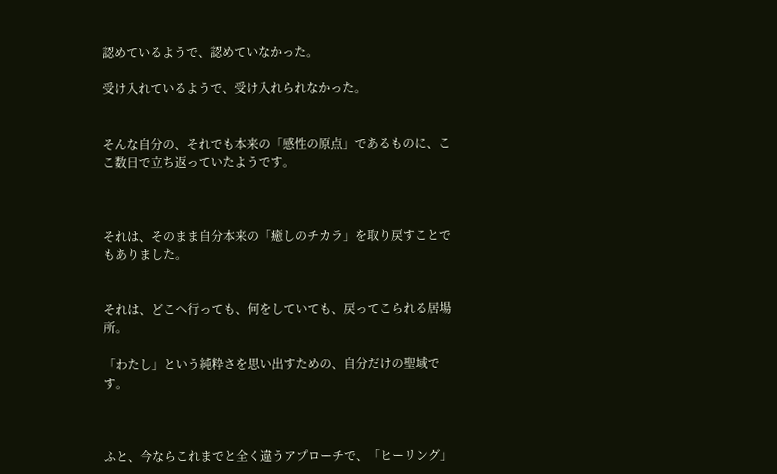認めているようで、認めていなかった。

受け入れているようで、受け入れられなかった。


そんな自分の、それでも本来の「感性の原点」であるものに、ここ数日で立ち返っていたようです。



それは、そのまま自分本来の「癒しのチカラ」を取り戻すことでもありました。


それは、どこへ行っても、何をしていても、戻ってこられる居場所。

「わたし」という純粋さを思い出すための、自分だけの聖域です。



ふと、今ならこれまでと全く違うアプローチで、「ヒーリング」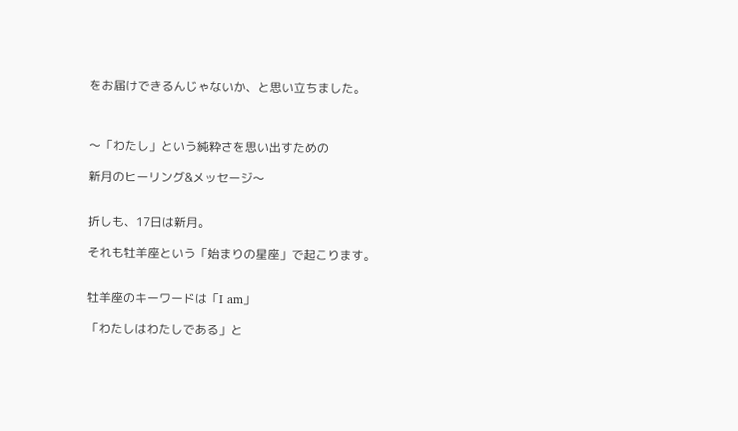をお届けできるんじゃないか、と思い立ちました。



〜「わたし」という純粋さを思い出すための

新月のヒーリング&メッセージ〜


折しも、17日は新月。

それも牡羊座という「始まりの星座」で起こります。


牡羊座のキーワードは「I am」

「わたしはわたしである」と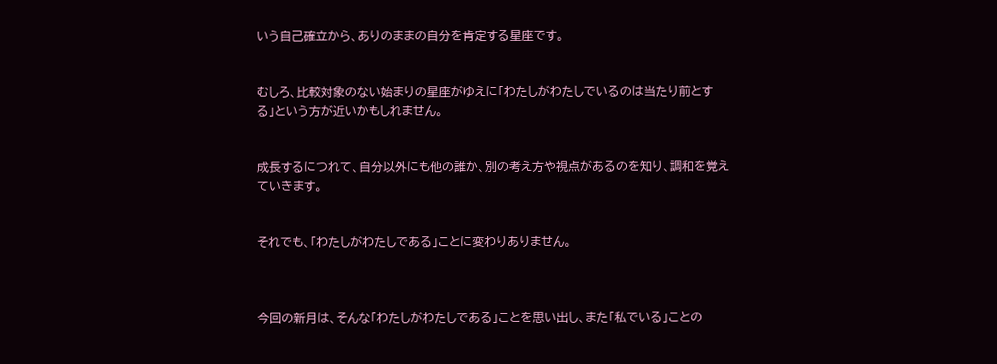いう自己確立から、ありのままの自分を肯定する星座です。


むしろ、比較対象のない始まりの星座がゆえに「わたしがわたしでいるのは当たり前とする」という方が近いかもしれません。


成長するにつれて、自分以外にも他の誰か、別の考え方や視点があるのを知り、調和を覚えていきます。


それでも、「わたしがわたしである」ことに変わりありません。



今回の新月は、そんな「わたしがわたしである」ことを思い出し、また「私でいる」ことの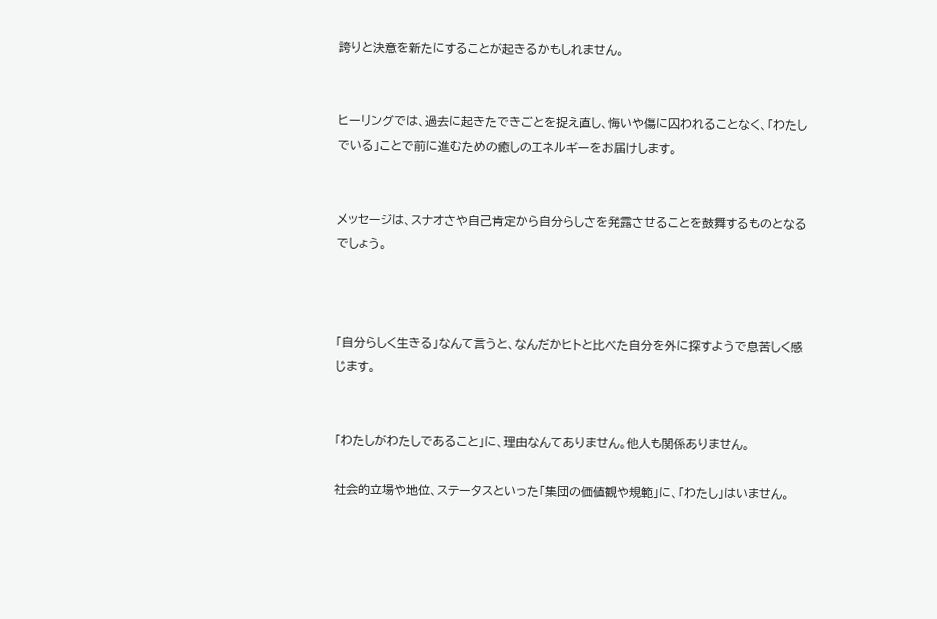誇りと決意を新たにすることが起きるかもしれません。


ヒーリングでは、過去に起きたできごとを捉え直し、悔いや傷に囚われることなく、「わたしでいる」ことで前に進むための癒しのエネルギーをお届けします。


メッセージは、スナオさや自己肯定から自分らしさを発露させることを鼓舞するものとなるでしょう。



「自分らしく生きる」なんて言うと、なんだかヒトと比べた自分を外に探すようで息苦しく感じます。


「わたしがわたしであること」に、理由なんてありません。他人も関係ありません。

社会的立場や地位、ステータスといった「集団の価値観や規範」に、「わたし」はいません。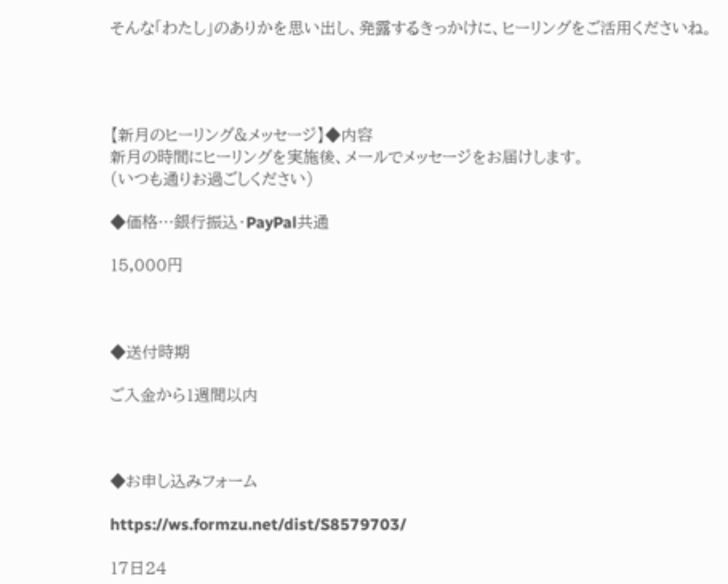そんな「わたし」のありかを思い出し、発露するきっかけに、ヒーリングをご活用くださいね。




【新月のヒーリング&メッセージ】◆内容
新月の時間にヒーリングを実施後、メールでメッセージをお届けします。
(いつも通りお過ごしください)

◆価格…銀行振込・PayPal共通

15,000円



◆送付時期

ご入金から1週間以内



◆お申し込みフォーム

https://ws.formzu.net/dist/S8579703/

17日24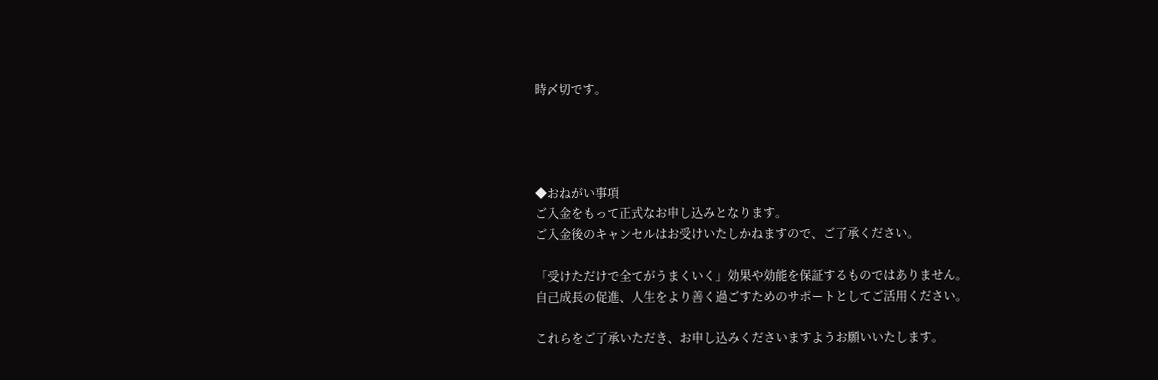時〆切です。




◆おねがい事項
ご入金をもって正式なお申し込みとなります。
ご入金後のキャンセルはお受けいたしかねますので、ご了承ください。

「受けただけで全てがうまくいく」効果や効能を保証するものではありません。
自己成長の促進、人生をより善く過ごすためのサポートとしてご活用ください。

これらをご了承いただき、お申し込みくださいますようお願いいたします。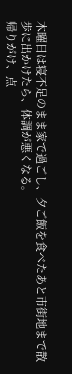木曜日は寝不足のまま家で過ごし、夕ご飯を食べたあと市街地まで散歩に出かけたら、体調が悪くなる。
帰りがけ、点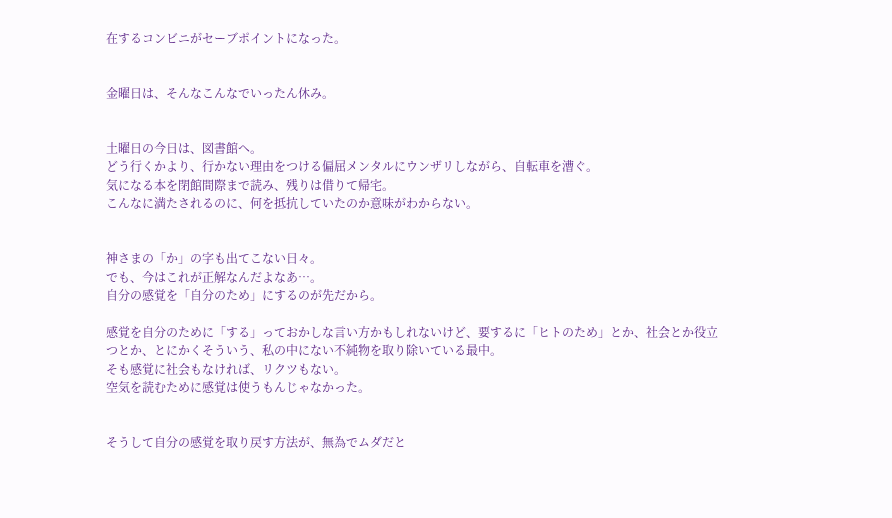在するコンビニがセーブポイントになった。


金曜日は、そんなこんなでいったん休み。


土曜日の今日は、図書館へ。
どう行くかより、行かない理由をつける偏屈メンタルにウンザリしながら、自転車を漕ぐ。
気になる本を閉館間際まで読み、残りは借りて帰宅。
こんなに満たされるのに、何を抵抗していたのか意味がわからない。


神さまの「か」の字も出てこない日々。
でも、今はこれが正解なんだよなあ…。
自分の感覚を「自分のため」にするのが先だから。

感覚を自分のために「する」っておかしな言い方かもしれないけど、要するに「ヒトのため」とか、社会とか役立つとか、とにかくそういう、私の中にない不純物を取り除いている最中。
そも感覚に社会もなければ、リクツもない。
空気を読むために感覚は使うもんじゃなかった。


そうして自分の感覚を取り戻す方法が、無為でムダだと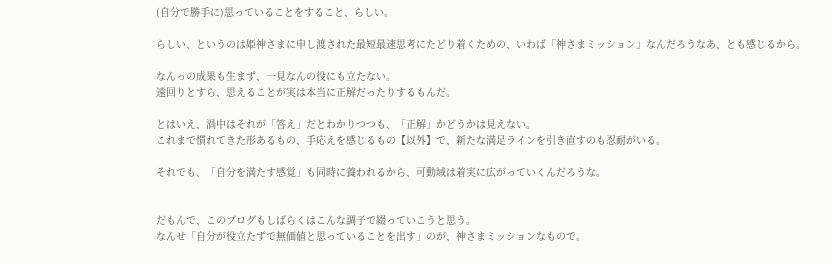(自分で勝手に)思っていることをすること、らしい。

らしい、というのは姫神さまに申し渡された最短最速思考にたどり着くための、いわば「神さまミッション」なんだろうなあ、とも感じるから。

なんっの成果も生まず、一見なんの役にも立たない。
遠回りとすら、思えることが実は本当に正解だったりするもんだ。

とはいえ、渦中はそれが「答え」だとわかりつつも、「正解」かどうかは見えない。
これまで慣れてきた形あるもの、手応えを感じるもの【以外】で、新たな満足ラインを引き直すのも忍耐がいる。

それでも、「自分を満たす感覚」も同時に養われるから、可動域は着実に広がっていくんだろうな。


だもんで、このブログもしばらくはこんな調子で綴っていこうと思う。
なんせ「自分が役立たずで無価値と思っていることを出す」のが、神さまミッションなもので。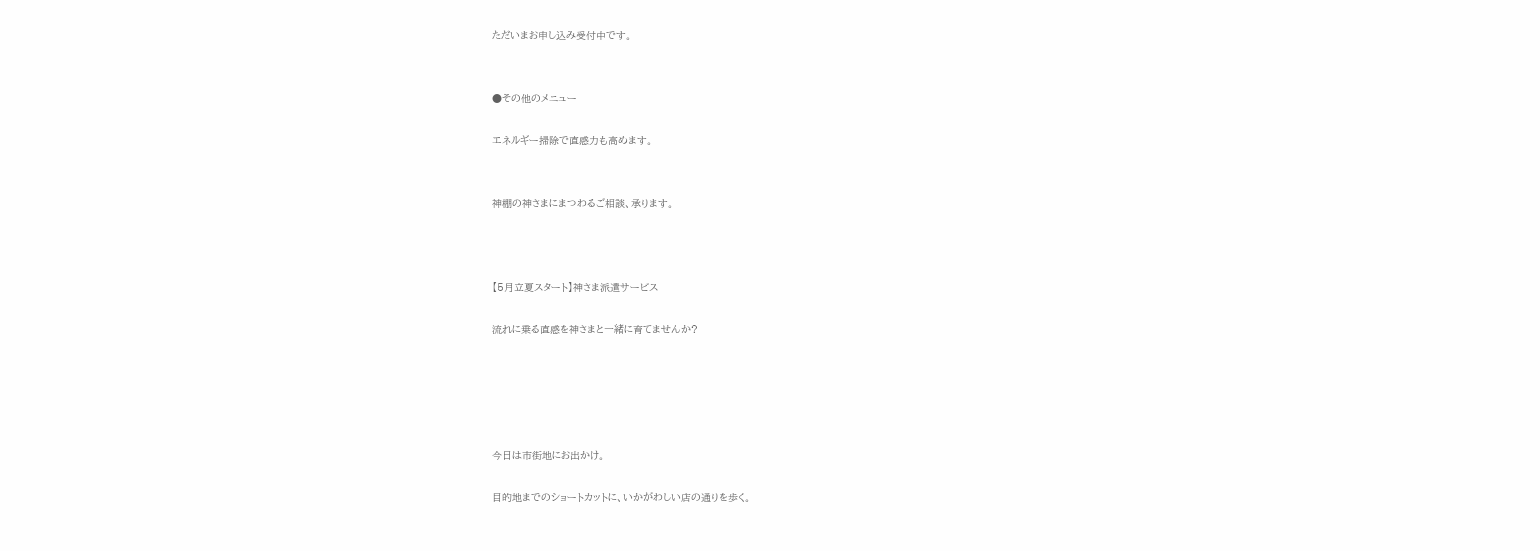ただいまお申し込み受付中です。


●その他のメニュー

エネルギー掃除で直感力も高めます。


神棚の神さまにまつわるご相談、承ります。



【5月立夏スタート】神さま派遣サービス

流れに乗る直感を神さまと一緒に育てませんか?





今日は市街地にお出かけ。

目的地までのショートカットに、いかがわしい店の通りを歩く。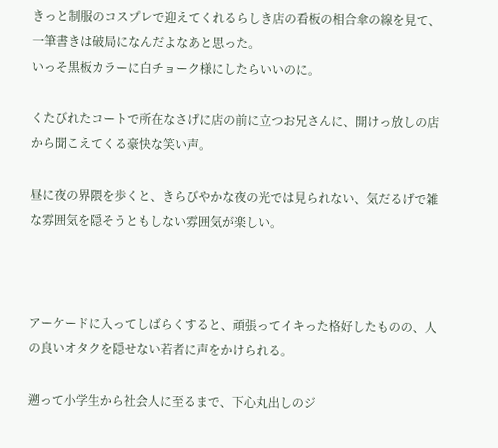きっと制服のコスプレで迎えてくれるらしき店の看板の相合傘の線を見て、一筆書きは破局になんだよなあと思った。
いっそ黒板カラーに白チョーク様にしたらいいのに。

くたびれたコートで所在なさげに店の前に立つお兄さんに、開けっ放しの店から聞こえてくる豪快な笑い声。

昼に夜の界隈を歩くと、きらびやかな夜の光では見られない、気だるげで雑な雰囲気を隠そうともしない雰囲気が楽しい。



アーケードに入ってしばらくすると、頑張ってイキった格好したものの、人の良いオタクを隠せない若者に声をかけられる。

遡って小学生から社会人に至るまで、下心丸出しのジ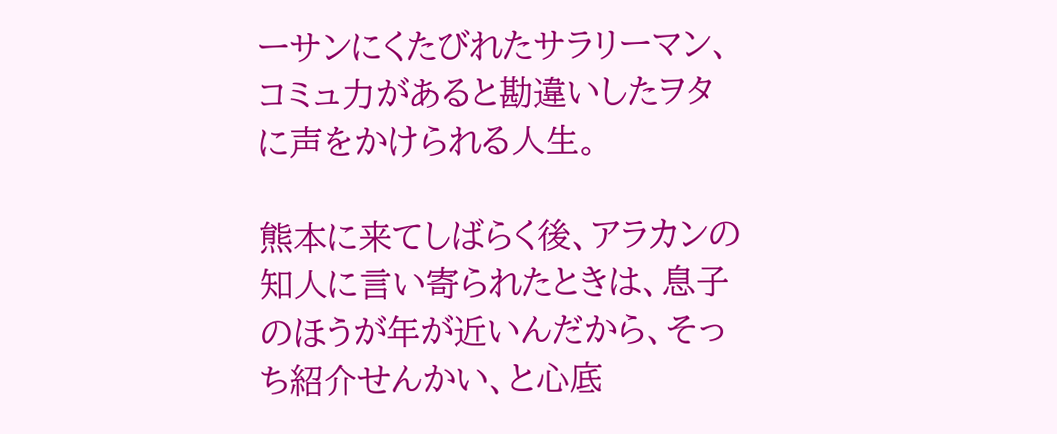ーサンにくたびれたサラリーマン、コミュ力があると勘違いしたヲタに声をかけられる人生。

熊本に来てしばらく後、アラカンの知人に言い寄られたときは、息子のほうが年が近いんだから、そっち紹介せんかい、と心底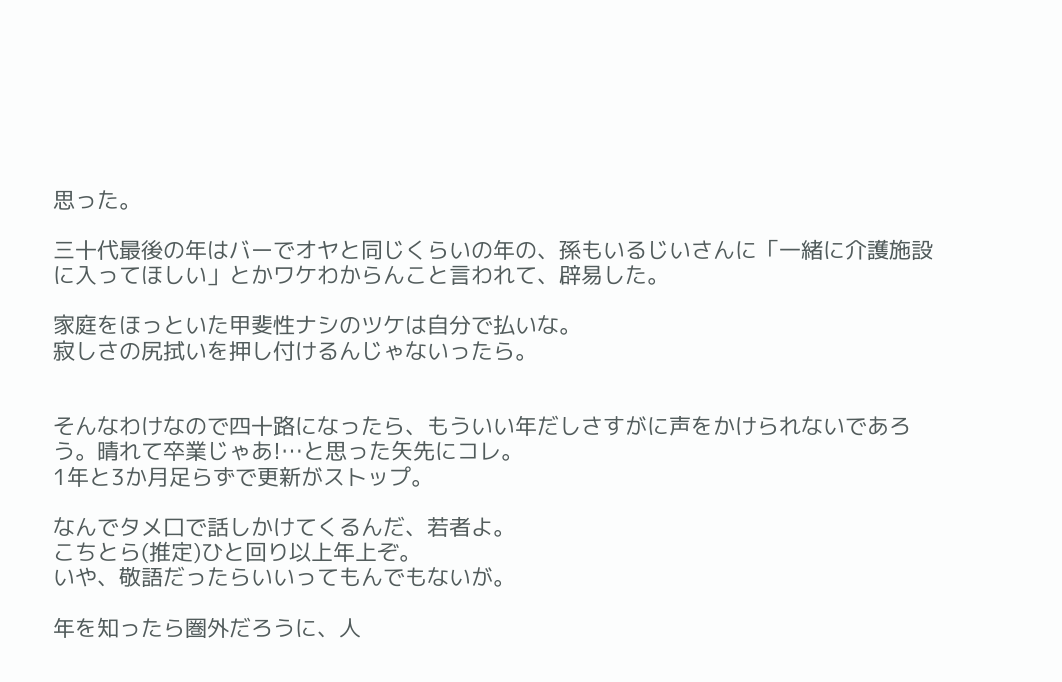思った。

三十代最後の年はバーでオヤと同じくらいの年の、孫もいるじいさんに「一緒に介護施設に入ってほしい」とかワケわからんこと言われて、辟易した。

家庭をほっといた甲斐性ナシのツケは自分で払いな。
寂しさの尻拭いを押し付けるんじゃないったら。


そんなわけなので四十路になったら、もういい年だしさすがに声をかけられないであろう。晴れて卒業じゃあ!…と思った矢先にコレ。
1年と3か月足らずで更新がストップ。

なんでタメ口で話しかけてくるんだ、若者よ。
こちとら(推定)ひと回り以上年上ぞ。
いや、敬語だったらいいってもんでもないが。

年を知ったら圏外だろうに、人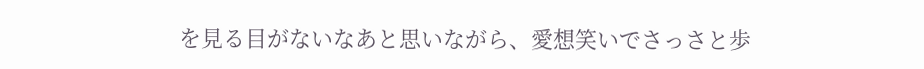を見る目がないなあと思いながら、愛想笑いでさっさと歩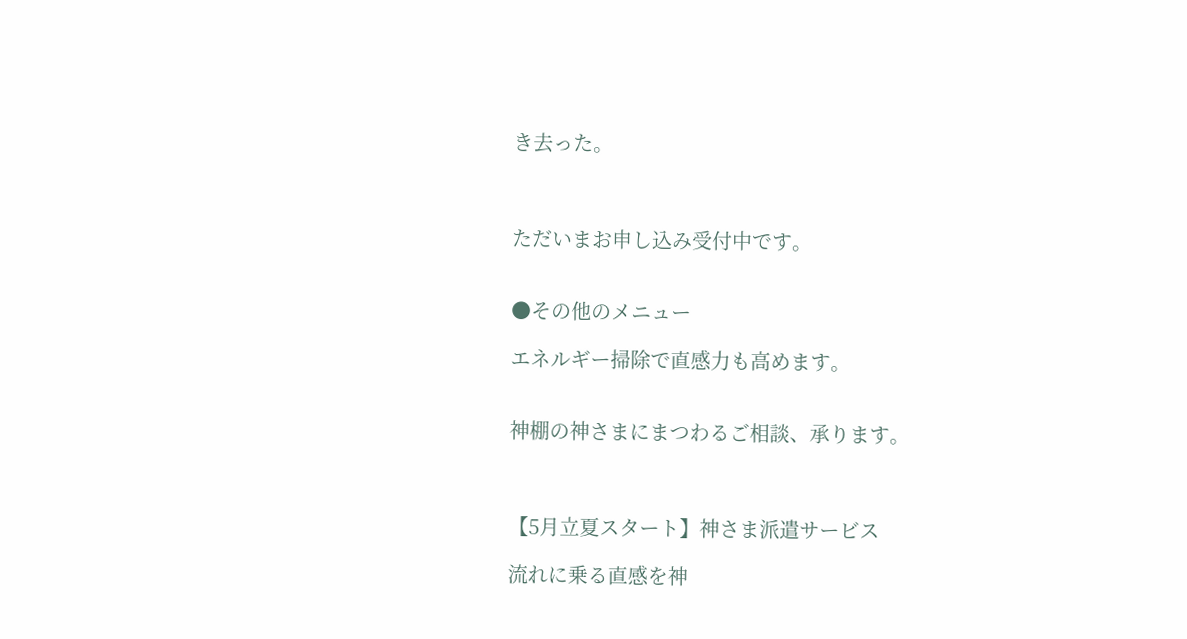き去った。



ただいまお申し込み受付中です。


●その他のメニュー

エネルギー掃除で直感力も高めます。


神棚の神さまにまつわるご相談、承ります。



【5月立夏スタート】神さま派遣サービス

流れに乗る直感を神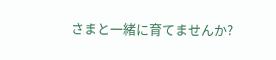さまと一緒に育てませんか?